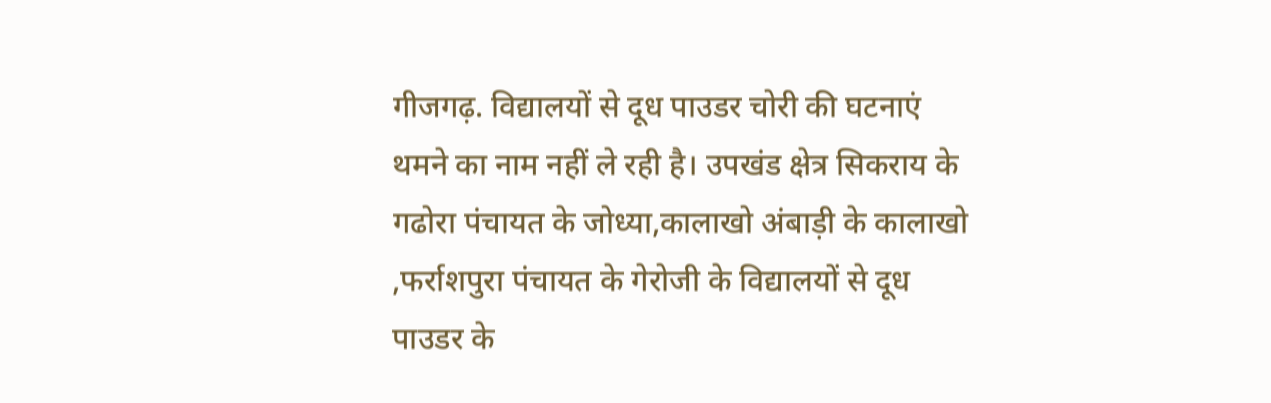गीजगढ़. विद्यालयों से दूध पाउडर चोरी की घटनाएं थमने का नाम नहीं ले रही है। उपखंड क्षेत्र सिकराय के गढोरा पंचायत के जोध्या,कालाखो अंबाड़ी के कालाखो ,फर्राशपुरा पंचायत के गेरोजी के विद्यालयों से दूध पाउडर के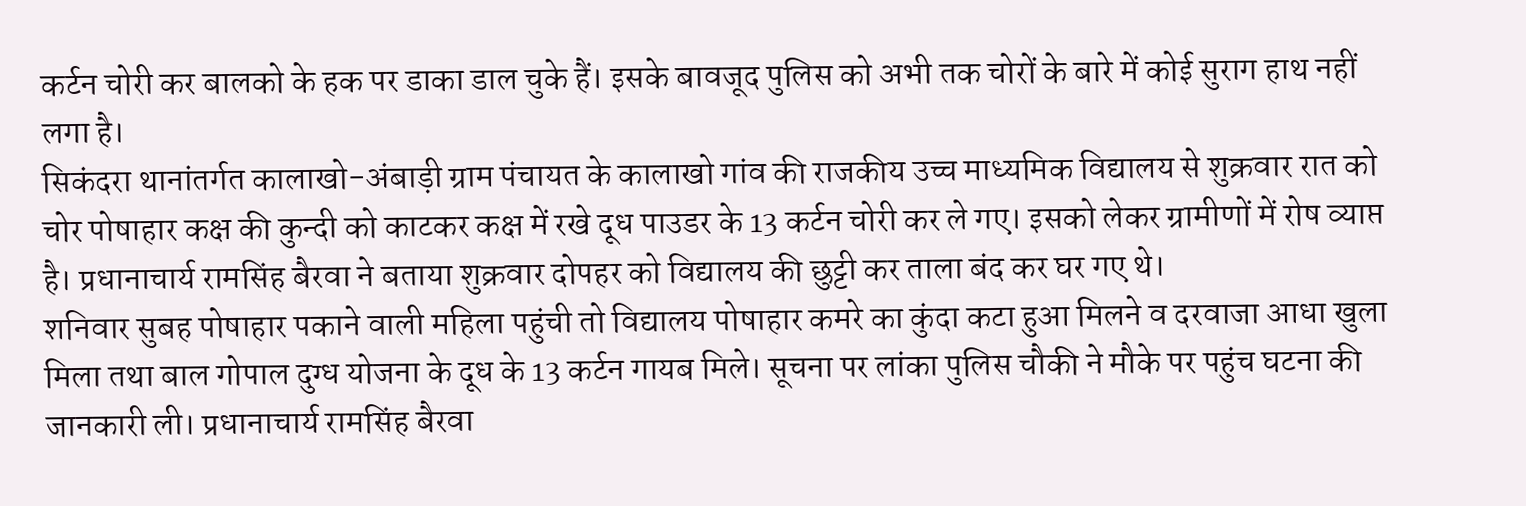कर्टन चोरी कर बालको के हक पर डाका डाल चुके हैं। इसके बावजूद पुलिस को अभी तक चोरों के बारे में कोई सुराग हाथ नहीं लगा है।
सिकंदरा थानांतर्गत कालाखो-अंबाड़ी ग्राम पंचायत के कालाखो गांव की राजकीय उच्च माध्यमिक विद्यालय से शुक्रवार रात को चोर पोषाहार कक्ष की कुन्दी को काटकर कक्ष में रखे दूध पाउडर के 13 कर्टन चोरी कर ले गए। इसको लेकर ग्रामीणों में रोष व्याप्त है। प्रधानाचार्य रामसिंह बैरवा ने बताया शुक्रवार दोपहर को विद्यालय की छुट्टी कर ताला बंद कर घर गए थे।
शनिवार सुबह पोषाहार पकाने वाली महिला पहुंची तो विद्यालय पोषाहार कमरे का कुंदा कटा हुआ मिलने व दरवाजा आधा खुला मिला तथा बाल गोपाल दुग्ध योजना के दूध के 13 कर्टन गायब मिले। सूचना पर लांका पुलिस चौकी ने मौके पर पहुंच घटना की जानकारी ली। प्रधानाचार्य रामसिंह बैरवा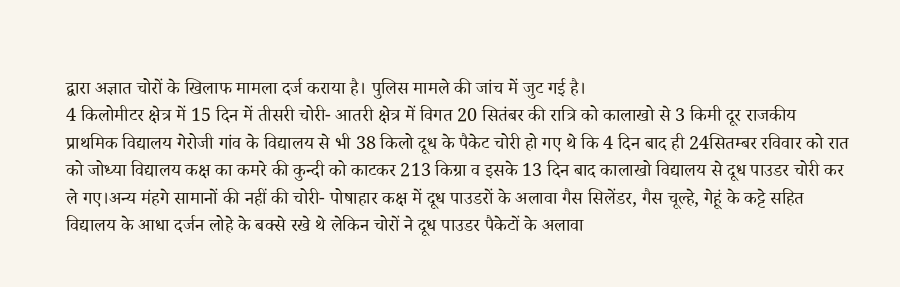द्वारा अज्ञात चोरों के खिलाफ मामला दर्ज कराया है। पुलिस मामले की जांच में जुट गई है।
4 किलोमीटर क्षेत्र में 15 दिन में तीसरी चोरी- आतरी क्षेत्र में विगत 20 सितंबर की रात्रि को कालाखो से 3 किमी दूर राजकीय प्राथमिक विद्यालय गेरोजी गांव के विद्यालय से भी 38 किलो दूध के पैकेट चोरी हो गए थे कि 4 दिन बाद ही 24सितम्बर रविवार को रात को जोध्या विद्यालय कक्ष का कमरे की कुन्दी को काटकर 213 किग्रा व इसके 13 दिन बाद कालाखो विद्यालय से दूध पाउडर चोरी कर ले गए।अन्य मंहगे सामानों की नहीं की चोरी- पोषाहार कक्ष में दूध पाउडरों के अलावा गैस सिलेंडर, गैस चूल्हे, गेहूं के कट्टे सहित विद्यालय के आधा दर्जन लोहे के बक्से रखे थे लेकिन चोरों ने दूध पाउडर पैकेटों के अलावा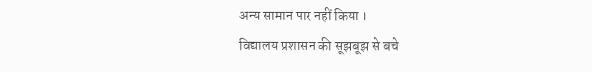अन्य सामान पार नहीं किया ।
विद्यालय प्रशासन की सूझबूझ से बचे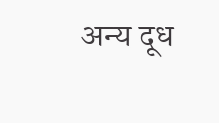अन्य दूध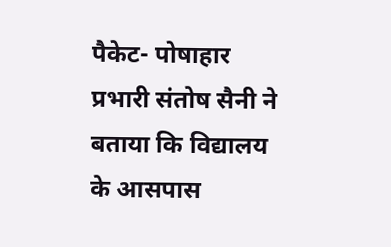पैकेट- पोषाहार प्रभारी संतोष सैनी ने बताया कि विद्यालय के आसपास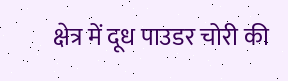क्षेत्र में दूध पाउडर चोरी की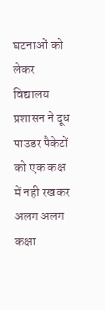घटनाओं को लेकर विद्यालय प्रशासन ने दूध पाउडर पैकेटों को एक कक्ष में नही रखकर अलग अलग कक्षा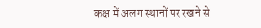कक्ष में अलग स्थानों पर रखने से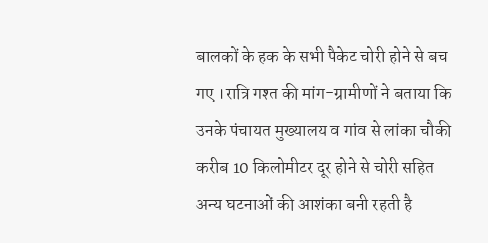बालकों के हक के सभी पैकेट चोरी होने से बच गए ।रात्रि गश्त की मांग-ग्रामीणों ने बताया कि उनके पंचायत मुख्यालय व गांव से लांका चौकी करीब 10 किलोमीटर दूर होने से चोरी सहित अन्य घटनाओं की आशंका बनी रहती है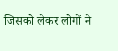जिसको लेकर लोगों ने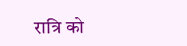रात्रि को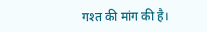गश्त की मांग की है।